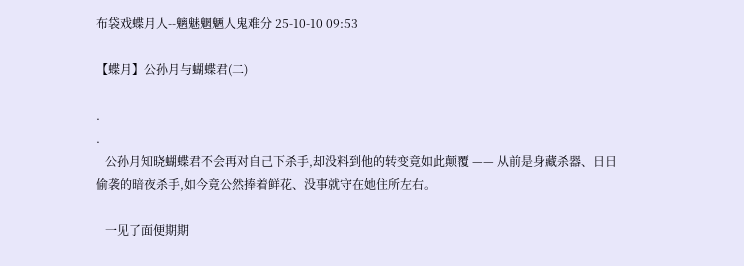布袋戏蝶月人--魑魅魍魉人鬼难分 25-10-10 09:53

【蝶月】公孙月与蝴蝶君(二)

.
.
   公孙月知晓蝴蝶君不会再对自己下杀手,却没料到他的转变竟如此颠覆 —— 从前是身藏杀器、日日偷袭的暗夜杀手,如今竟公然捧着鲜花、没事就守在她住所左右。

   一见了面便期期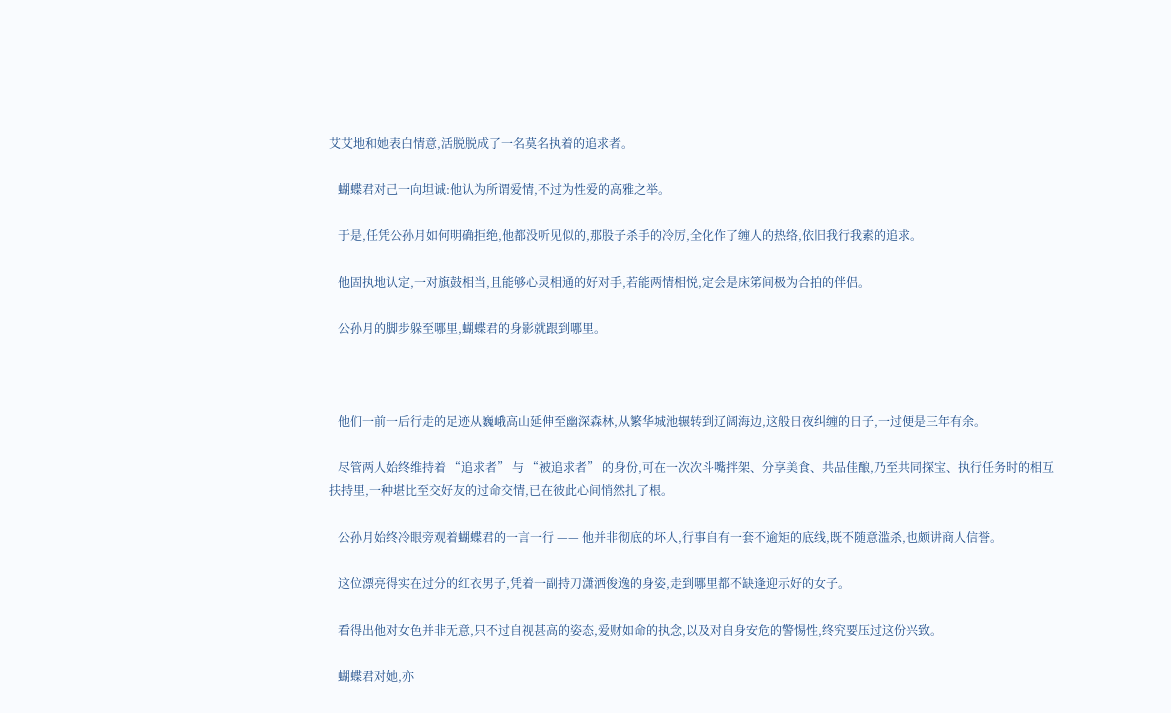艾艾地和她表白情意,活脱脱成了一名莫名执着的追求者。

   蝴蝶君对己一向坦诚:他认为所谓爱情,不过为性爱的高雅之举。

   于是,任凭公孙月如何明确拒绝,他都没听见似的,那股子杀手的冷厉,全化作了缠人的热络,依旧我行我素的追求。

   他固执地认定,一对旗鼓相当,且能够心灵相通的好对手,若能两情相悦,定会是床笫间极为合拍的伴侣。

   公孙月的脚步躲至哪里,蝴蝶君的身影就跟到哪里。



   他们一前一后行走的足迹从巍峨高山延伸至幽深森林,从繁华城池辗转到辽阔海边,这般日夜纠缠的日子,一过便是三年有余。

   尽管两人始终维持着 “追求者” 与 “被追求者” 的身份,可在一次次斗嘴拌架、分享美食、共品佳酿,乃至共同探宝、执行任务时的相互扶持里,一种堪比至交好友的过命交情,已在彼此心间悄然扎了根。

   公孙月始终冷眼旁观着蝴蝶君的一言一行 —— 他并非彻底的坏人,行事自有一套不逾矩的底线,既不随意滥杀,也颇讲商人信誉。

   这位漂亮得实在过分的红衣男子,凭着一副持刀潇洒俊逸的身姿,走到哪里都不缺逢迎示好的女子。

   看得出他对女色并非无意,只不过自视甚高的姿态,爱财如命的执念,以及对自身安危的警惕性,终究要压过这份兴致。

   蝴蝶君对她,亦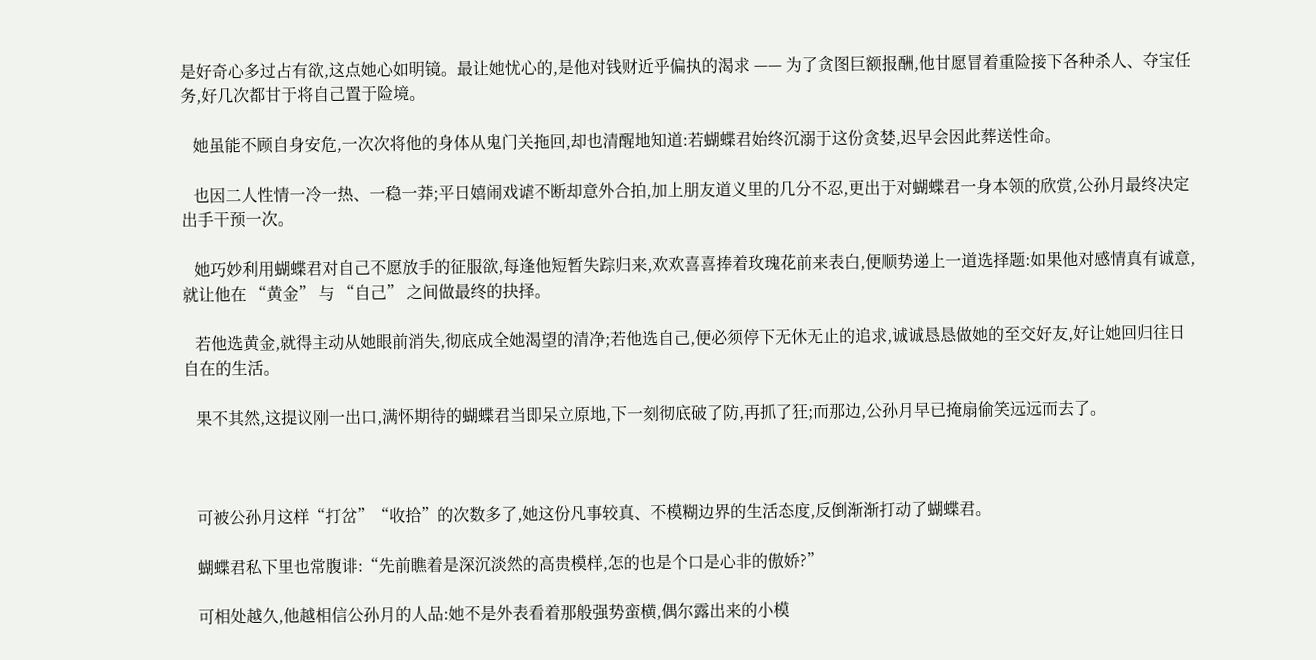是好奇心多过占有欲,这点她心如明镜。最让她忧心的,是他对钱财近乎偏执的渴求 —— 为了贪图巨额报酬,他甘愿冒着重险接下各种杀人、夺宝任务,好几次都甘于将自己置于险境。

   她虽能不顾自身安危,一次次将他的身体从鬼门关拖回,却也清醒地知道:若蝴蝶君始终沉溺于这份贪婪,迟早会因此葬送性命。

   也因二人性情一冷一热、一稳一莽;平日嬉闹戏谑不断却意外合拍,加上朋友道义里的几分不忍,更出于对蝴蝶君一身本领的欣赏,公孙月最终决定出手干预一次。

   她巧妙利用蝴蝶君对自己不愿放手的征服欲,每逢他短暂失踪归来,欢欢喜喜捧着玫瑰花前来表白,便顺势递上一道选择题:如果他对感情真有诚意,就让他在 “黄金” 与 “自己” 之间做最终的抉择。

   若他选黄金,就得主动从她眼前消失,彻底成全她渴望的清净;若他选自己,便必须停下无休无止的追求,诚诚恳恳做她的至交好友,好让她回归往日自在的生活。

   果不其然,这提议刚一出口,满怀期待的蝴蝶君当即呆立原地,下一刻彻底破了防,再抓了狂;而那边,公孙月早已掩扇偷笑远远而去了。



   可被公孙月这样“打岔”“收拾”的次数多了,她这份凡事较真、不模糊边界的生活态度,反倒渐渐打动了蝴蝶君。

   蝴蝶君私下里也常腹诽:“先前瞧着是深沉淡然的高贵模样,怎的也是个口是心非的傲娇?”

   可相处越久,他越相信公孙月的人品:她不是外表看着那般强势蛮横,偶尔露出来的小模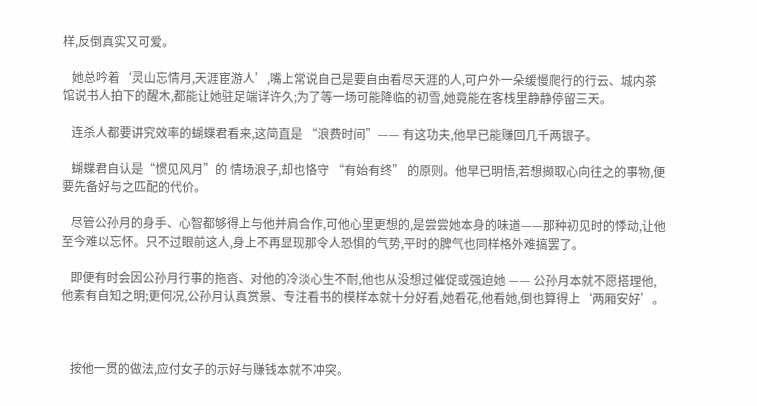样,反倒真实又可爱。

   她总吟着‘灵山忘情月,天涯宦游人’,嘴上常说自己是要自由看尽天涯的人,可户外一朵缓慢爬行的行云、城内茶馆说书人拍下的醒木,都能让她驻足端详许久;为了等一场可能降临的初雪,她竟能在客栈里静静停留三天。

   连杀人都要讲究效率的蝴蝶君看来,这简直是 “浪费时间”—— 有这功夫,他早已能赚回几千两银子。

   蝴蝶君自认是“惯见风月”的 情场浪子,却也恪守 “有始有终” 的原则。他早已明悟,若想撷取心向往之的事物,便要先备好与之匹配的代价。

   尽管公孙月的身手、心智都够得上与他并肩合作,可他心里更想的,是尝尝她本身的味道——那种初见时的悸动,让他至今难以忘怀。只不过眼前这人,身上不再显现那令人恐惧的气势,平时的脾气也同样格外难搞罢了。

   即便有时会因公孙月行事的拖沓、对他的冷淡心生不耐,他也从没想过催促或强迫她 —— 公孙月本就不愿搭理他,他素有自知之明;更何况,公孙月认真赏景、专注看书的模样本就十分好看,她看花,他看她,倒也算得上‘两厢安好’。



   按他一贯的做法,应付女子的示好与赚钱本就不冲突。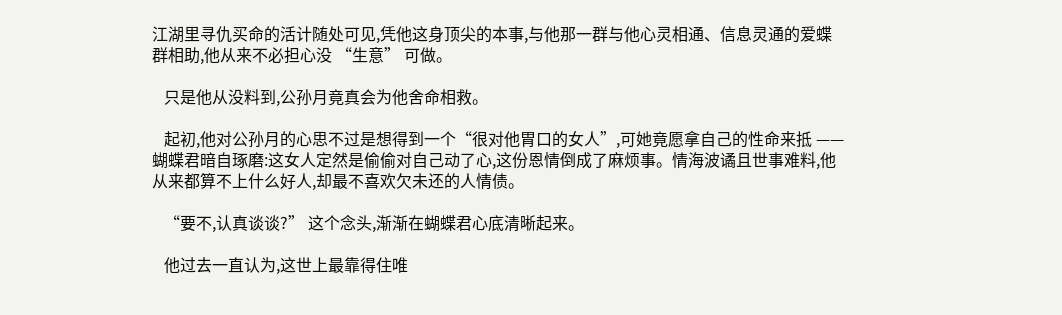江湖里寻仇买命的活计随处可见,凭他这身顶尖的本事,与他那一群与他心灵相通、信息灵通的爱蝶群相助,他从来不必担心没 “生意” 可做。

   只是他从没料到,公孙月竟真会为他舍命相救。

   起初,他对公孙月的心思不过是想得到一个“很对他胃口的女人”,可她竟愿拿自己的性命来抵 —— 蝴蝶君暗自琢磨:这女人定然是偷偷对自己动了心,这份恩情倒成了麻烦事。情海波谲且世事难料,他从来都算不上什么好人,却最不喜欢欠未还的人情债。

   “要不,认真谈谈?” 这个念头,渐渐在蝴蝶君心底清晰起来。

   他过去一直认为,这世上最靠得住唯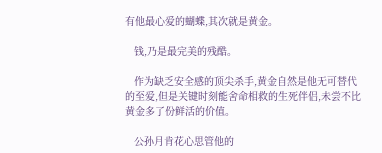有他最心爱的蝴蝶,其次就是黄金。

   钱,乃是最完美的残酷。

   作为缺乏安全感的顶尖杀手,黄金自然是他无可替代的至爱,但是关键时刻能舍命相救的生死伴侣,未尝不比黄金多了份鲜活的价值。

   公孙月肯花心思管他的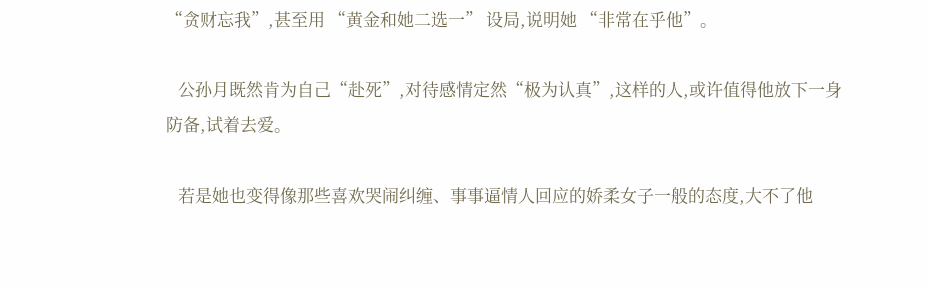“贪财忘我”,甚至用 “黄金和她二选一” 设局,说明她 “非常在乎他”。

   公孙月既然肯为自己“赴死”,对待感情定然“极为认真”,这样的人,或许值得他放下一身防备,试着去爱。

   若是她也变得像那些喜欢哭闹纠缠、事事逼情人回应的娇柔女子一般的态度,大不了他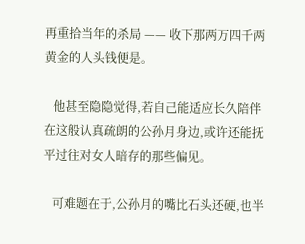再重拾当年的杀局 —— 收下那两万四千两黄金的人头钱便是。

   他甚至隐隐觉得,若自己能适应长久陪伴在这般认真疏朗的公孙月身边,或许还能抚平过往对女人暗存的那些偏见。

   可难题在于,公孙月的嘴比石头还硬,也半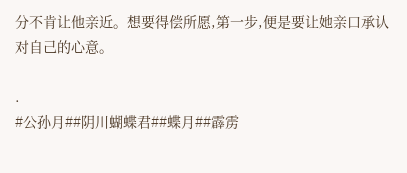分不肯让他亲近。想要得偿所愿,第一步,便是要让她亲口承认对自己的心意。

.
#公孙月##阴川蝴蝶君##蝶月##霹雳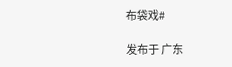布袋戏#

发布于 广东